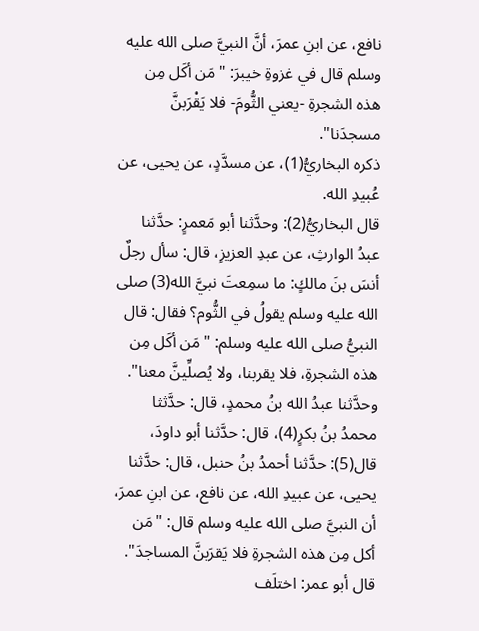نافع، عن ابنِ عمرَ، أنَّ النبيَّ صلى الله عليه وسلم قال في غزوةِ خيبرَ: "مَن أكَل مِن هذه الشجرةِ -يعني الثُّومَ- فلا يَقْرَبنَّ مسجدَنا".
ذكره البخاريُّ(1)، عن مسدَّدٍ، عن يحيى، عن عُبيدِ الله.
قال البخاريُّ(2): وحدَّثنا أبو مَعمرٍ: حدَّثنا عبدُ الوارثِ، عن عبدِ العزيزِ، قال: سأل رجلٌ أنسَ بنَ مالكٍ: ما سمِعتَ نبيَّ الله(3) صلى الله عليه وسلم يقولُ في الثُّوم؟ فقال: قال النبيُّ صلى الله عليه وسلم: "مَن أكَل مِن هذه الشجرةِ، فلا يقربنا، ولا يُصلِّينَّ معنا".
وحدَّثنا عبدُ الله بنُ محمدٍ، قال: حدَّثثا محمدُ بنُ بكرٍ(4)، قال: حدَّثنا أبو داودَ، قال(5): حدَّثنا أحمدُ بنُ حنبل، قال: حدَّثنا يحيى، عن عبيدِ الله، عن نافع، عن ابنِ عمرَ، أن النبيَّ صلى الله عليه وسلم قال: "مَن أكل مِن هذه الشجرةِ فلا يَقرَبنَّ المساجدَ".
قال أبو عمر: اختلَف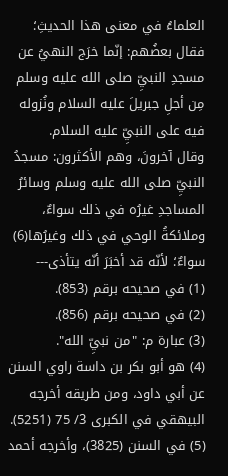العلماءُ في معنى هذا الحديثِ؛ فقال بعضُهم: إنّما خرَج النهيُ عن مسجدِ النبيِّ صلى الله عليه وسلم مِن أجلِ جبريلَ عليه السلام ونُزوله فيه على النبيِّ عليه السلام.
وقال آخرونَ، وهم الأكثرون: مسجدُ النبيِّ صلى الله عليه وسلم وسائرُ المساجدِ غيرُه في ذلك سواءٌ، وملائكةُ الوحي في ذلك وغيرُها(6) سواءٌ؛ لأنّه قد أخبَرَ أنّه يتأذى---
(1) في صحيحه برقم (853).
(2) في صحيحه برقم (856).
(3) عبارة م: "من نبيِّ الله".
(4) هو أبو بكر بن داسة راوي السنن عن أبي داود، ومن طريقه أخرجه البيهقي في الكبرى 3/ 75 (5251).
(5) في السنن (3825)، وأخرجه أحمد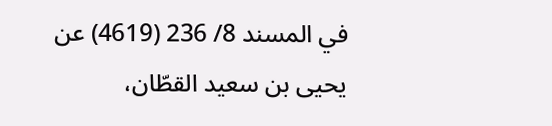في المسند 8/ 236 (4619) عن يحيى بن سعيد القطّان،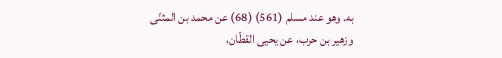به. وهو عند مسلم (561) (68) عن محمد بن المثنّى وزهير بن حرب، عن يحيى القطّان،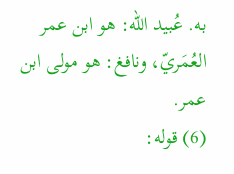به. عُبيد الله: هو ابن عمر العُمَريّ، ونافغ: هو مولى ابن عمر.
(6) قوله: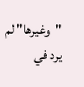"وغيرها" لم يرد في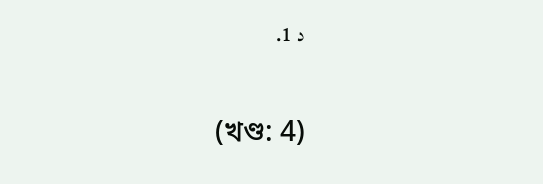د 1.

(খণ্ড: 4)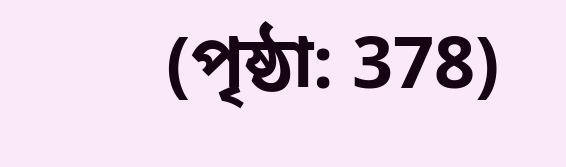(পৃষ্ঠা: 378)